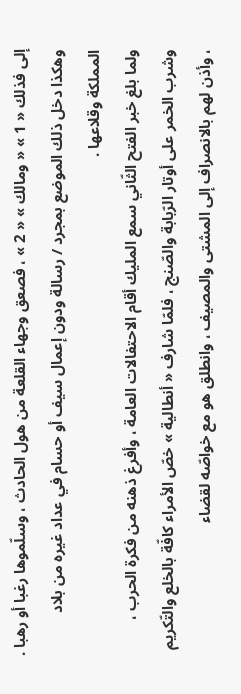إلى فذلك « 1 » « ومالك » « 2 » ، فصعق وجهاء القلعة من هول الحادث ، وسلّموها رغبا أو رهبا . وهكذا دخل ذلك الموضع بمجرد / رسالة ودون إعمال سيف أو حسام في عداد غيره من بلاد المملكة وقلاعها .
ولما بلغ خبر الفتح الثّاني سمع المليك أقام الاحتفالات العامة ، وأفرغ ذهنه من فكرة الحرب ، وشرب الخمر على أوتار الرّبابة والصّنج ، فلمّا شارف « أنطالية » خصّ الأمراء كافّة بالخلع والتّكريم ، وأذن لهم بالانصراف إلى المشتى والمصيف ، وانطلق هو مع خواصّه لقضاء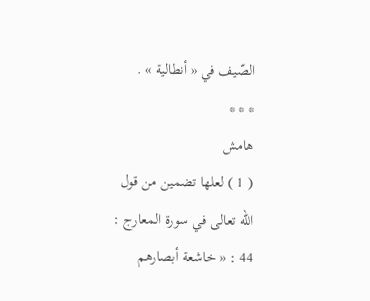الصّيف في « أنطالية » .
* * *
هامش
( 1 ) لعلها تضمين من قول الله تعالى في سورة المعارج : 44 : « خاشعة أبصارهم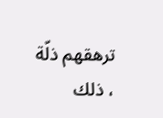ترهقهم ذلّة ، ذلك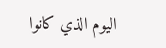اليوم الذي كانوا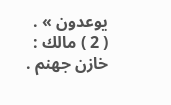يوعدون » .
( 2 ) مالك : خازن جهنم .